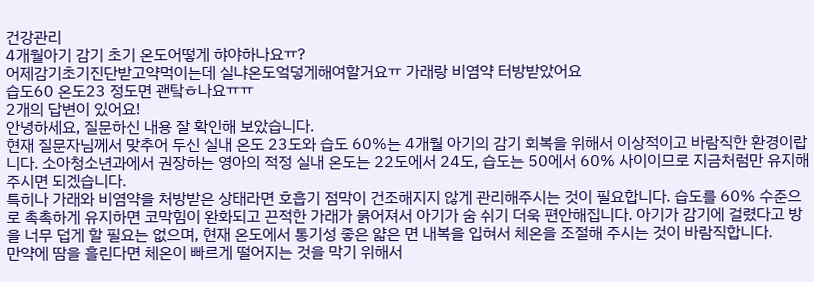건강관리
4개월아기 감기 초기 온도어떻게 햐야하나요ㅠ?
어제감기초기진단받고약먹이는데 실냐온도엌덯게해여할거요ㅠ 가래랑 비염약 터방받았어요
습도60 온도23 정도면 괜탘ㅎ나요ㅠㅠ
2개의 답변이 있어요!
안녕하세요, 질문하신 내용 잘 확인해 보았습니다.
현재 질문자님께서 맞추어 두신 실내 온도 23도와 습도 60%는 4개월 아기의 감기 회복을 위해서 이상적이고 바람직한 환경이랍니다. 소아청소년과에서 권장하는 영아의 적정 실내 온도는 22도에서 24도, 습도는 50에서 60% 사이이므로 지금처럼만 유지해 주시면 되겠습니다.
특히나 가래와 비염약을 처방받은 상태라면 호흡기 점막이 건조해지지 않게 관리해주시는 것이 필요합니다. 습도를 60% 수준으로 촉촉하게 유지하면 코막힘이 완화되고 끈적한 가래가 묽어져서 아기가 숨 쉬기 더욱 편안해집니다. 아기가 감기에 걸렸다고 방을 너무 덥게 할 필요는 없으며, 현재 온도에서 통기성 좋은 얇은 면 내복을 입혀서 체온을 조절해 주시는 것이 바람직합니다.
만약에 땀을 흘린다면 체온이 빠르게 떨어지는 것을 막기 위해서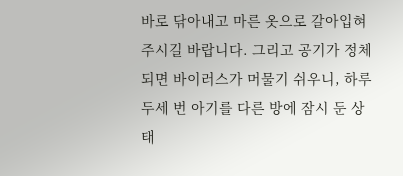바로 닦아내고 마른 옷으로 갈아입혀 주시길 바랍니다. 그리고 공기가 정체되면 바이러스가 머물기 쉬우니, 하루 두세 번 아기를 다른 방에 잠시 둔 상태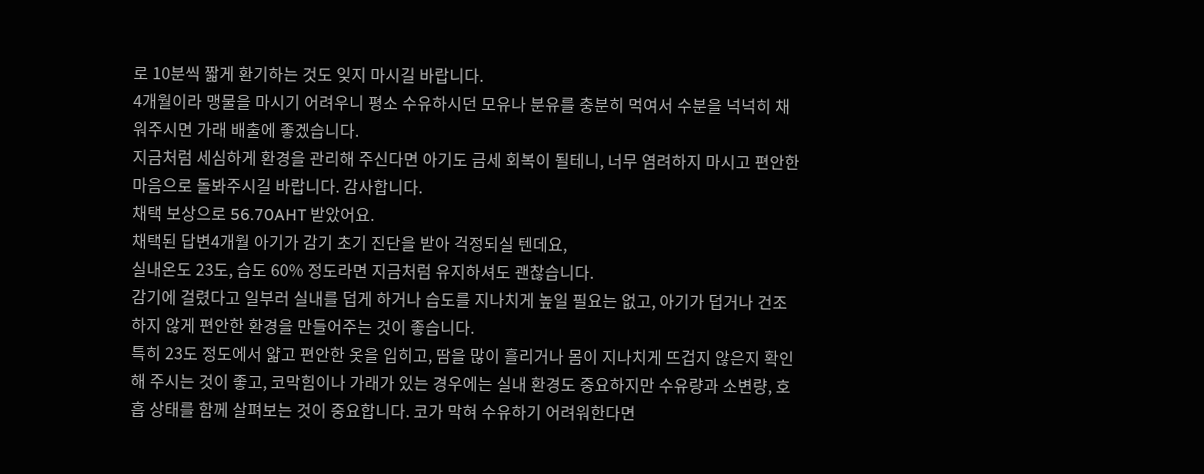로 10분씩 짧게 환기하는 것도 잊지 마시길 바랍니다.
4개월이라 맹물을 마시기 어려우니 평소 수유하시던 모유나 분유를 충분히 먹여서 수분을 넉넉히 채워주시면 가래 배출에 좋겠습니다.
지금처럼 세심하게 환경을 관리해 주신다면 아기도 금세 회복이 될테니, 너무 염려하지 마시고 편안한 마음으로 돌봐주시길 바랍니다. 감사합니다.
채택 보상으로 56.70AHT 받았어요.
채택된 답변4개월 아기가 감기 초기 진단을 받아 걱정되실 텐데요,
실내온도 23도, 습도 60% 정도라면 지금처럼 유지하셔도 괜찮습니다.
감기에 걸렸다고 일부러 실내를 덥게 하거나 습도를 지나치게 높일 필요는 없고, 아기가 덥거나 건조하지 않게 편안한 환경을 만들어주는 것이 좋습니다.
특히 23도 정도에서 얇고 편안한 옷을 입히고, 땀을 많이 흘리거나 몸이 지나치게 뜨겁지 않은지 확인해 주시는 것이 좋고, 코막힘이나 가래가 있는 경우에는 실내 환경도 중요하지만 수유량과 소변량, 호흡 상태를 함께 살펴보는 것이 중요합니다. 코가 막혀 수유하기 어려워한다면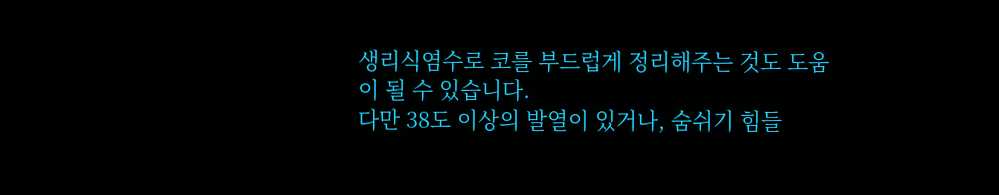생리식염수로 코를 부드럽게 정리해주는 것도 도움이 될 수 있습니다.
다만 38도 이상의 발열이 있거나, 숨쉬기 힘들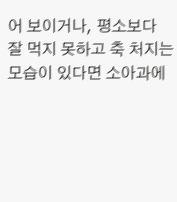어 보이거나, 평소보다 잘 먹지 못하고 축 처지는 모습이 있다면 소아과에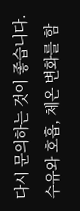다시 문의하는 것이 좋습니다.
수유와 호흡, 체온 변화를 함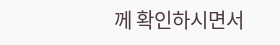께 확인하시면서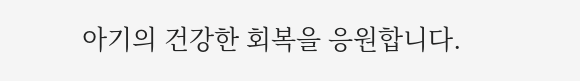아기의 건강한 회복을 응원합니다.